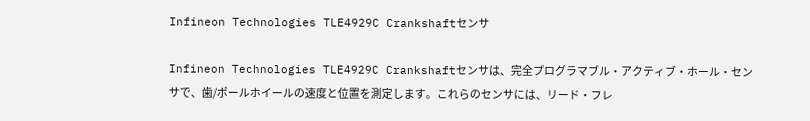Infineon Technologies TLE4929C Crankshaftセンサ

Infineon Technologies TLE4929C Crankshaftセンサは、完全プログラマブル・アクティブ・ホール・センサで、歯/ポールホイールの速度と位置を測定します。これらのセンサには、リード・フレ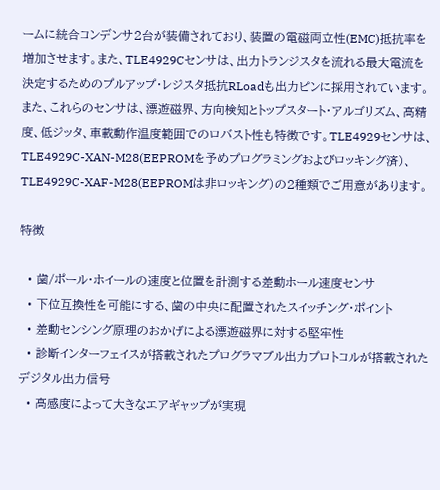ームに統合コンデンサ2台が装備されており、装置の電磁両立性(EMC)抵抗率を増加させます。また、TLE4929Cセンサは、出力トランジスタを流れる最大電流を決定するためのプルアップ・レジスタ抵抗RLoadも出力ピンに採用されています。また、これらのセンサは、漂遊磁界、方向検知とトップスタート・アルゴリズム、高精度、低ジッタ、車載動作温度範囲でのロバスト性も特徴です。TLE4929センサは、TLE4929C-XAN-M28(EEPROMを予めプログラミングおよびロッキング済)、TLE4929C-XAF-M28(EEPROMは非ロッキング)の2種類でご用意があります。

特徴

  • 歯/ポール・ホイールの速度と位置を計測する差動ホール速度センサ
  • 下位互換性を可能にする、歯の中央に配置されたスイッチング・ポイント
  • 差動センシング原理のおかげによる漂遊磁界に対する堅牢性
  • 診断インターフェイスが搭載されたプログラマブル出力プロトコルが搭載されたデジタル出力信号
  • 高感度によって大きなエアギャップが実現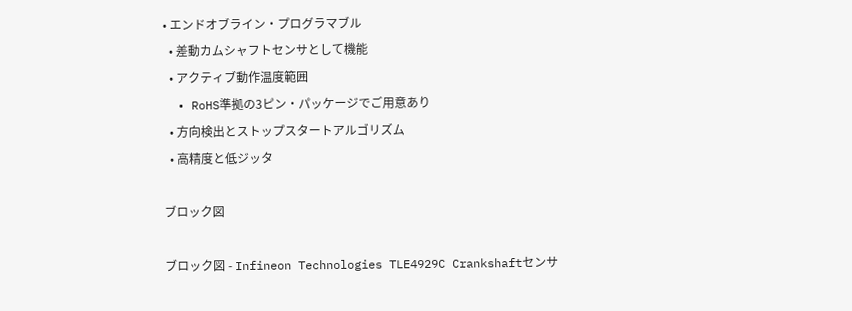• エンドオブライン・プログラマブル
  • 差動カムシャフトセンサとして機能
  • アクティブ動作温度範囲
  • RoHS準拠の3ピン・パッケージでご用意あり
  • 方向検出とストップスタートアルゴリズム
  • 高精度と低ジッタ

ブロック図

ブロック図 - Infineon Technologies TLE4929C Crankshaftセンサ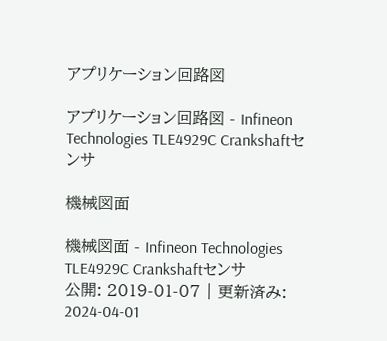アプリケーション回路図

アプリケーション回路図 - Infineon Technologies TLE4929C Crankshaftセンサ

機械図面

機械図面 - Infineon Technologies TLE4929C Crankshaftセンサ
公開: 2019-01-07 | 更新済み: 2024-04-01